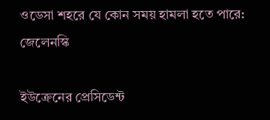ওডেসা শহরে যে কোন সময় হামলা হতে পারে: জেলেনস্কি

ইউক্রেনের প্রেসিডেন্ট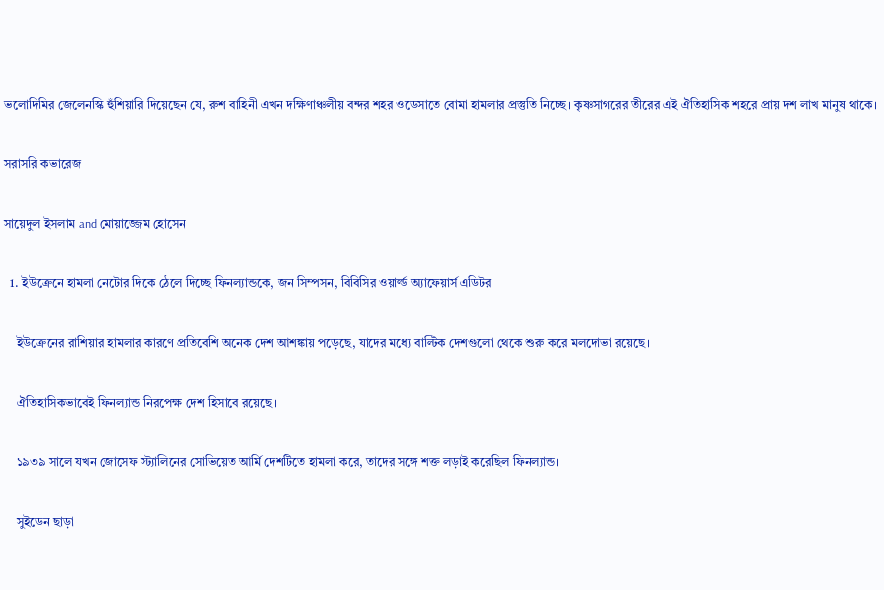ভলোদিমির জেলেনস্কি হুঁশিয়ারি দিয়েছেন যে, রুশ বাহিনী এখন দক্ষিণাঞ্চলীয় বন্দর শহর ওডেসাতে বোমা হামলার প্রস্তুতি নিচ্ছে। কৃষ্ণসাগরের তীরের এই ঐতিহাসিক শহরে প্রায় দশ লাখ মানুষ থাকে।

সরাসরি কভারেজ

সায়েদুল ইসলাম and মোয়াজ্জেম হোসেন

  1. ইউক্রেনে হামলা নেটোর দিকে ঠেলে দিচ্ছে ফিনল্যান্ডকে, জন সিম্পসন, বিবিসির ওয়ার্ল্ড অ্যাফেয়ার্স এডিটর

    ইউক্রেনের রাশিয়ার হামলার কারণে প্রতিবেশি অনেক দেশ আশঙ্কায় পড়েছে, যাদের মধ্যে বাল্টিক দেশগুলো থেকে শুরু করে মলদোভা রয়েছে।

    ঐতিহাসিকভাবেই ফিনল্যান্ড নিরপেক্ষ দেশ হিসাবে রয়েছে।

    ১৯৩৯ সালে যখন জোসেফ স্ট্যালিনের সোভিয়েত আর্মি দেশটিতে হামলা করে, তাদের সঙ্গে শক্ত লড়াই করেছিল ফিনল্যান্ড।

    সুইডেন ছাড়া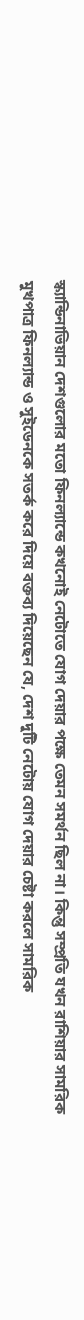স্ক্যান্ডিনাভিয়ান দেশগুলোর মতো ফিনল্যান্ডে কখনোই নেটোতে যোগ দেয়ার পক্ষে তেমন সমর্থন ছিল না। কিন্তু সম্প্রতি যখন রাশিয়ার সামরিক মুখপাত্র ফিনল্যান্ড ও সুইডেনকে সতর্ক করে দিয়ে বক্তব্য দিয়েছেন যে, দেশ দুটি নেটোয় যোগ দেয়ার চেষ্টা করলে সামরিক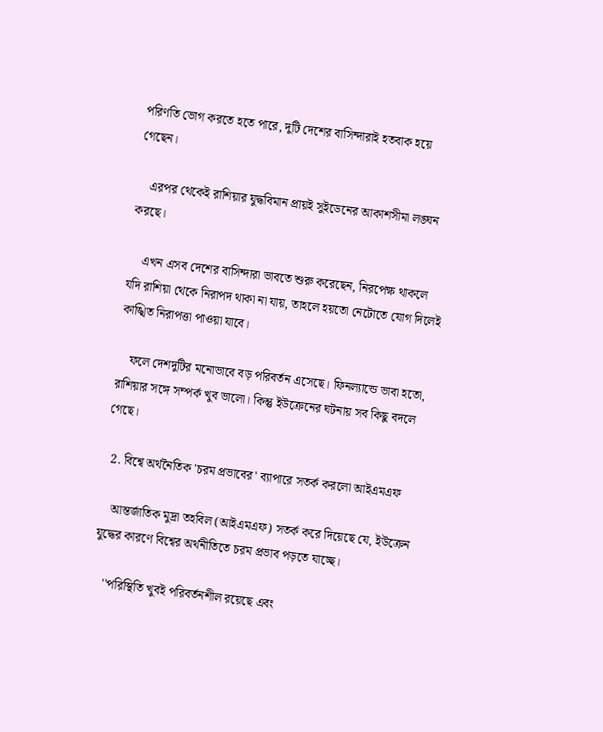পরিণতি ভোগ করতে হতে পারে, দুটি দেশের বাসিন্দারাই হতবাক হয়ে গেছেন।

    এরপর থেকেই রাশিয়ার যুদ্ধবিমান প্রায়ই সুইডেনের আকাশসীমা লঙ্ঘন করছে।

    এখন এসব দেশের বাসিন্দারা ভাবতে শুরু করেছেন, নিরপেক্ষ থাকলে যদি রাশিয়া থেকে নিরাপদ থাকা না যায়, তাহলে হয়তো নেটোতে যোগ দিলেই কাঙ্খিত নিরাপত্তা পাওয়া যাবে।

    ফলে দেশদুটির মনোভাবে বড় পরিবর্তন এসেছে। ফিনল্যান্ডে ভাবা হতো, রাশিয়ার সঙ্গে সম্পর্ক খুব ভালো। কিন্তু ইউক্রেনের ঘটনায় সব কিছু বদলে গেছে।

  2. বিশ্বে অর্থনৈতিক 'চরম প্রভাবের' ব্যাপারে সতর্ক করলো আইএমএফ

    আন্তর্জাতিক মুদ্রা তহবিল (আইএমএফ) সতর্ক করে দিয়েছে যে, ইউক্রেন যুদ্ধের কারণে বিশ্বের অর্থনীতিতে চরম প্রভাব পড়তে যাচ্ছে।

    ''পরিস্থিতি খুবই পরিবর্তনশীল রয়েছে এবং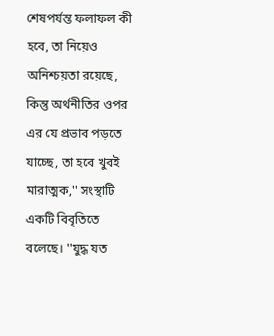শেষপর্যন্ত ফলাফল কী হবে, তা নিয়েও অনিশ্চয়তা রয়েছে, কিন্তু অর্থনীতির ওপর এর যে প্রভাব পড়তে যাচ্ছে, তা হবে খুবই মারাত্মক,'' সংস্থাটি একটি বিবৃতিতে বলেছে। ''যুদ্ধ যত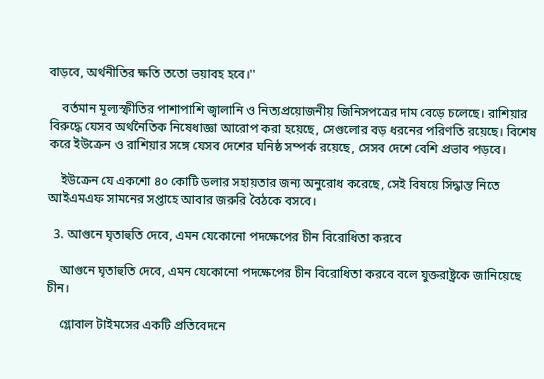বাড়বে, অর্থনীতির ক্ষতি ততো ভয়াবহ হবে।''

    বর্তমান মূল্যস্ফীতির পাশাপাশি জ্বালানি ও নিত্যপ্রয়োজনীয় জিনিসপত্রের দাম বেড়ে চলেছে। রাশিয়ার বিরুদ্ধে যেসব অর্থনৈতিক নিষেধাজ্ঞা আরোপ করা হয়েছে, সেগুলোর বড় ধরনের পরিণতি রয়েছে। বিশেষ করে ইউক্রেন ও রাশিয়ার সঙ্গে যেসব দেশের ঘনিষ্ঠ সম্পর্ক রয়েছে, সেসব দেশে বেশি প্রভাব পড়বে।

    ইউক্রেন যে একশো ৪০ কোটি ডলার সহায়তার জন্য অনুরোধ করেছে, সেই বিষয়ে সিদ্ধান্ত নিতে আইএমএফ সামনের সপ্তাহে আবার জরুরি বৈঠকে বসবে।

  3. আগুনে ঘৃতাহুতি দেবে, এমন যেকোনো পদক্ষেপের চীন বিরোধিতা করবে

    আগুনে ঘৃতাহুতি দেবে, এমন যেকোনো পদক্ষেপের চীন বিরোধিতা করবে বলে যুক্তরাষ্ট্রকে জানিয়েছে চীন।

    গ্লোবাল টাইমসের একটি প্রতিবেদনে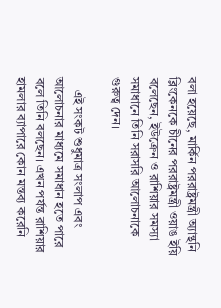বলা হয়েছে, মার্কিন পররাষ্ট্রমন্ত্রী অ্যান্থনি ব্লিংকেনকে চীনের পররাষ্ট্রমন্ত্রী ওয়াঙ ইয়ি বলেছেন, ইউক্রেন ও রাশিয়ার সমস্যা সমাধানে তিনি সরাসরি আলোচনাকে গুরুত্ব দেন।

    এই সংকট শুধুমাত্র সংলাপ এবং আলোচনার মাধ্যমে সমাধান হতে পারে বলে তিনি বলছেন। এখন পর্যন্ত রাশিয়ার হামলার ব্যাপারে কোন মন্তব্য করেনি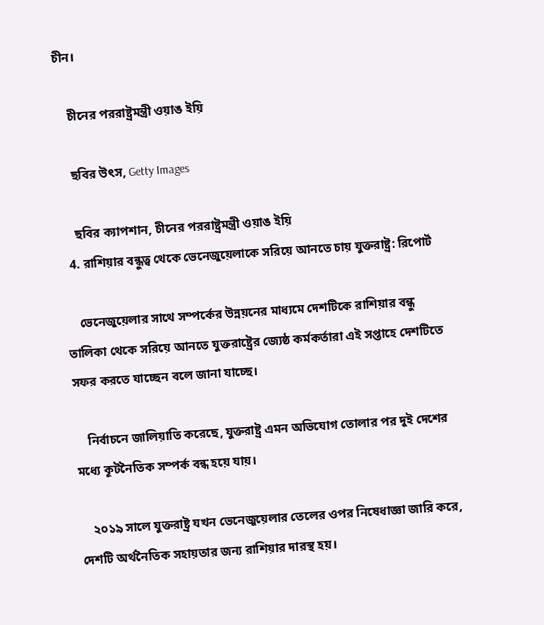চীন।

    চীনের পররাষ্ট্রমন্ত্রী ওয়াঙ ইয়ি

    ছবির উৎস, Getty Images

    ছবির ক্যাপশান, চীনের পররাষ্ট্রমন্ত্রী ওয়াঙ ইয়ি
  4. রাশিয়ার বন্ধুত্ব থেকে ভেনেজুয়েলাকে সরিয়ে আনতে চায় যুক্তরাষ্ট্র: রিপোর্ট

    ভেনেজুয়েলার সাথে সম্পর্কের উন্নয়নের মাধ্যমে দেশটিকে রাশিয়ার বন্ধু তালিকা থেকে সরিয়ে আনতে যুক্তরাষ্ট্রের জ্যেষ্ঠ কর্মকর্তারা এই সপ্তাহে দেশটিতে সফর করতে যাচ্ছেন বলে জানা যাচ্ছে।

    নির্বাচনে জালিয়াতি করেছে, যুক্তরাষ্ট্র এমন অভিযোগ তোলার পর দুই দেশের মধ্যে কূটনৈতিক সম্পর্ক বন্ধ হয়ে যায়।

    ২০১৯ সালে যুক্তরাষ্ট্র যখন ভেনেজুয়েলার তেলের ওপর নিষেধাজ্ঞা জারি করে, দেশটি অর্থনৈতিক সহায়তার জন্য রাশিয়ার দারস্থ হয়।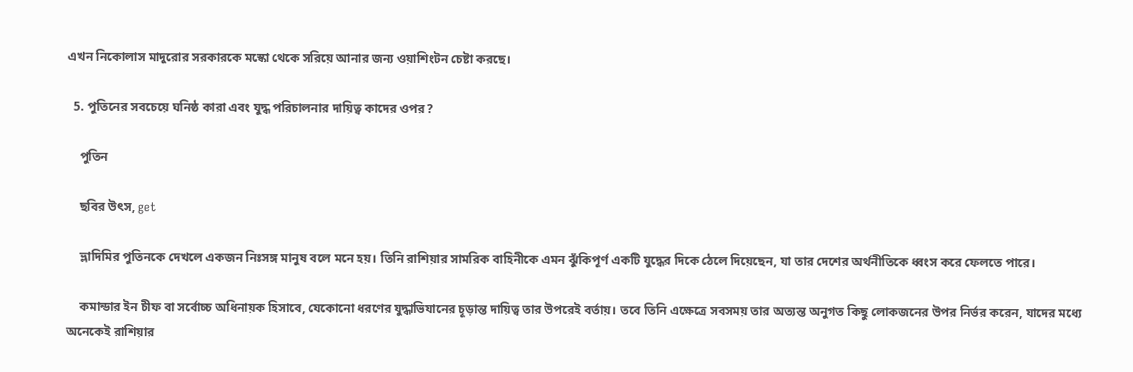এখন নিকোলাস মাদুরোর সরকারকে মস্কো থেকে সরিয়ে আনার জন্য ওয়াশিংটন চেষ্টা করছে।

  5. পুতিনের সবচেয়ে ঘনিষ্ঠ কারা এবং যুদ্ধ পরিচালনার দায়িত্ব কাদের ওপর?

    পুতিন

    ছবির উৎস, get

    ভ্লাদিমির পুতিনকে দেখলে একজন নিঃসঙ্গ মানুষ বলে মনে হয়। তিনি রাশিয়ার সামরিক বাহিনীকে এমন ঝুঁকিপূর্ণ একটি যুদ্ধের দিকে ঠেলে দিয়েছেন, যা তার দেশের অর্থনীতিকে ধ্বংস করে ফেলতে পারে।

    কমান্ডার ইন চীফ বা সর্বোচ্চ অধিনায়ক হিসাবে, যেকোনো ধরণের যুদ্ধাভিযানের চূড়ান্ত দায়িত্ব তার উপরেই বর্তায়। তবে তিনি এক্ষেত্রে সবসময় তার অত্যন্ত অনুগত কিছু লোকজনের উপর নির্ভর করেন, যাদের মধ্যে অনেকেই রাশিয়ার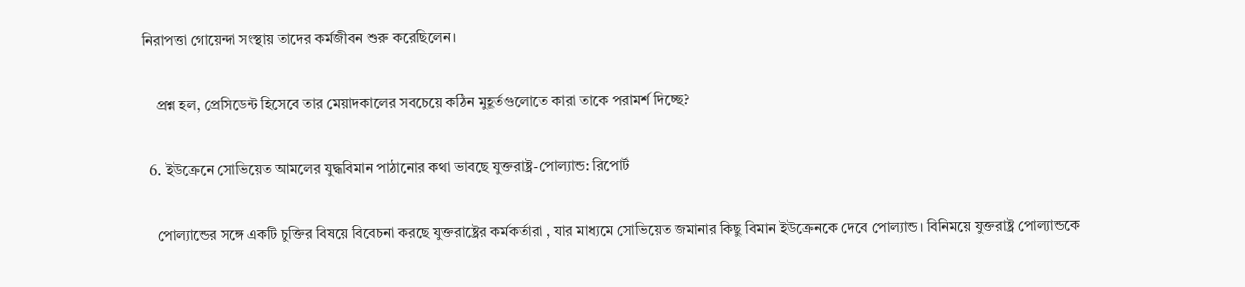নিরাপত্তা গোয়েন্দা সংস্থায় তাদের কর্মজীবন শুরু করেছিলেন।

    প্রশ্ন হল, প্রেসিডেন্ট হিসেবে তার মেয়াদকালের সবচেয়ে কঠিন মুহূর্তগুলোতে কারা তাকে পরামর্শ দিচ্ছে?

  6. ইউক্রেনে সোভিয়েত আমলের যুদ্ধবিমান পাঠানোর কথা ভাবছে যুক্তরাষ্ট্র-পোল্যান্ড: রিপোর্ট

    পোল্যান্ডের সঙ্গে একটি চুক্তির বিষয়ে বিবেচনা করছে যুক্তরাষ্ট্রের কর্মকর্তারা , যার মাধ্যমে সোভিয়েত জমানার কিছু বিমান ইউক্রেনকে দেবে পোল্যান্ড। বিনিময়ে যুক্তরাষ্ট্র পোল্যান্ডকে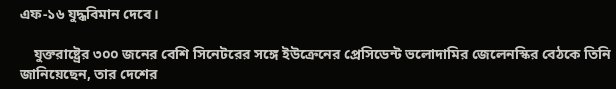এফ-১৬ যুদ্ধবিমান দেবে।

    যুক্তরাষ্ট্রের ৩০০ জনের বেশি সিনেটরের সঙ্গে ইউক্রেনের প্রেসিডেন্ট ভলোদামির জেলেনস্কির বেঠকে তিনি জানিয়েছেন, তার দেশের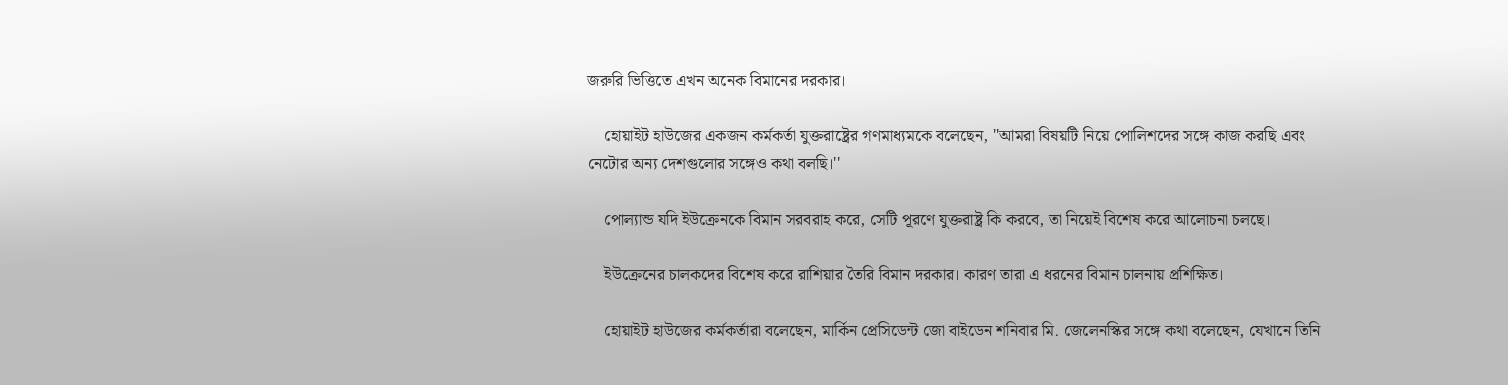জরুরি ভিত্তিতে এখন অনেক বিমানের দরকার।

    হোয়াইট হাউজের একজন কর্মকর্তা যুক্তরাষ্ট্রের গণমাধ্যমকে বলেছেন, ''আমরা বিষয়টি নিয়ে পোলিশদের সঙ্গে কাজ করছি এবং নেটোর অন্য দেশগুলোর সঙ্গেও কথা বলছি।''

    পোল্যান্ড যদি ইউক্রেনকে বিমান সরবরাহ করে, সেটি পূরণে যুক্তরাষ্ট্র কি করবে, তা নিয়েই বিশেষ করে আলোচনা চলছে।

    ইউক্রেনের চালকদের বিশেষ করে রাশিয়ার তৈরি বিমান দরকার। কারণ তারা এ ধরনের বিমান চালনায় প্রশিক্ষিত।

    হোয়াইট হাউজের কর্মকর্তারা বলেছেন, মার্কিন প্রেসিডেন্ট জো বাইডেন শনিবার মি. জেলেনস্কির সঙ্গে কথা বলেছেন, যেখানে তিনি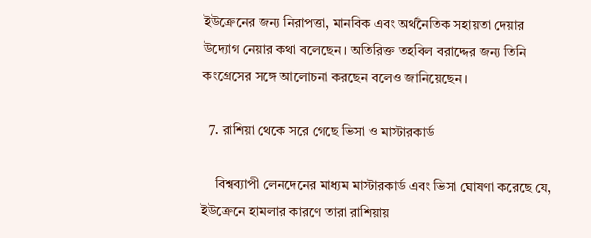ইউক্রেনের জন্য নিরাপত্তা, মানবিক এবং অর্থনৈতিক সহায়তা দেয়ার উদ্যোগ নেয়ার কথা বলেছেন। অতিরিক্ত তহবিল বরাদ্দের জন্য তিনি কংগ্রেসের সঙ্গে আলোচনা করছেন বলেও জানিয়েছেন।

  7. রাশিয়া থেকে সরে গেছে ভিসা ও মাস্টারকার্ড

    বিশ্বব্যাপী লেনদেনের মাধ্যম মাস্টারকার্ড এবং ভিসা ঘোষণা করেছে যে, ইউক্রেনে হামলার কারণে তারা রাশিয়ায়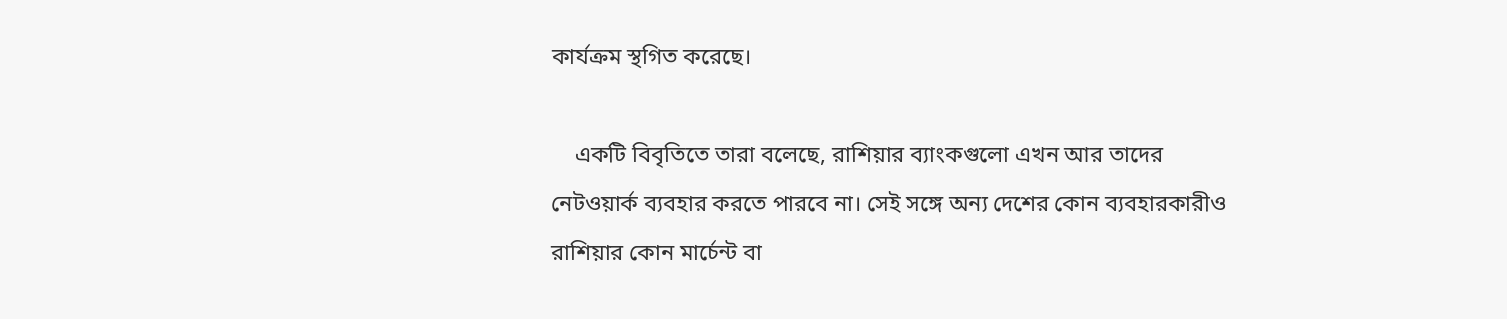কার্যক্রম স্থগিত করেছে।

    একটি বিবৃতিতে তারা বলেছে, রাশিয়ার ব্যাংকগুলো এখন আর তাদের নেটওয়ার্ক ব্যবহার করতে পারবে না। সেই সঙ্গে অন্য দেশের কোন ব্যবহারকারীও রাশিয়ার কোন মার্চেন্ট বা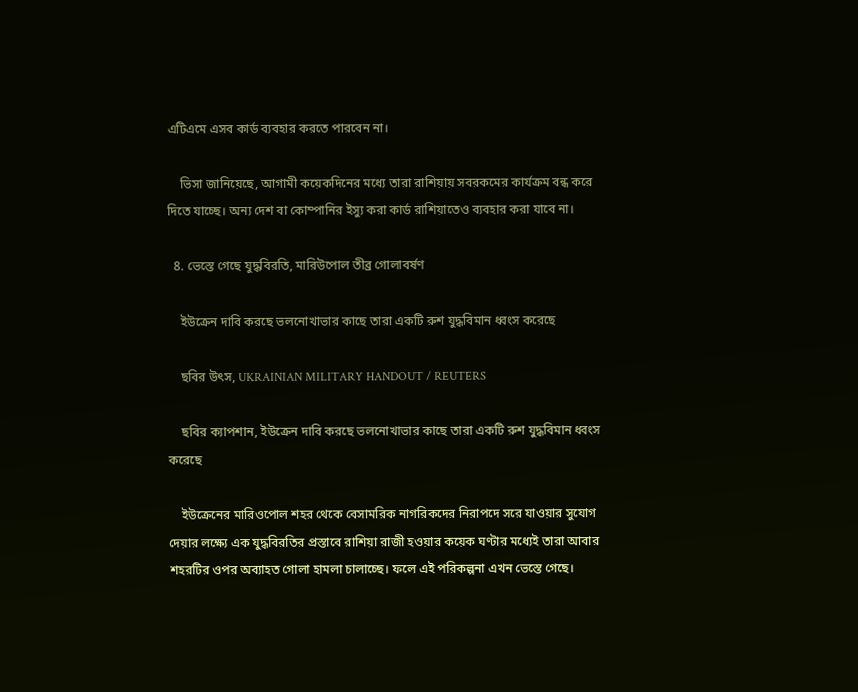এটিএমে এসব কার্ড ব্যবহার করতে পারবেন না।

    ভিসা জানিয়েছে, আগামী কয়েকদিনের মধ্যে তারা রাশিয়ায় সবরকমের কার্যক্রম বন্ধ করে দিতে যাচ্ছে। অন্য দেশ বা কোম্পানির ইস্যু করা কার্ড রাশিয়াতেও ব্যবহার করা যাবে না।

  8. ভেস্তে গেছে যুদ্ধবিরতি, মারিউপোল তীব্র গোলাবর্ষণ

    ইউক্রেন দাবি করছে ভলনোখাভার কাছে তারা একটি রুশ যুদ্ধবিমান ধ্বংস করেছে

    ছবির উৎস, UKRAINIAN MILITARY HANDOUT / REUTERS

    ছবির ক্যাপশান, ইউক্রেন দাবি করছে ভলনোখাভার কাছে তারা একটি রুশ যুদ্ধবিমান ধ্বংস করেছে

    ইউক্রেনের মারিওপোল শহর থেকে বেসামরিক নাগরিকদের নিরাপদে সরে যাওয়ার সুযোগ দেয়ার লক্ষ্যে এক যুদ্ধবিরতির প্রস্তাবে রাশিয়া রাজী হওয়ার কয়েক ঘণ্টার মধ্যেই তারা আবার শহরটির ওপর অব্যাহত গোলা হামলা চালাচ্ছে। ফলে এই পরিকল্পনা এখন ভেস্তে গেছে।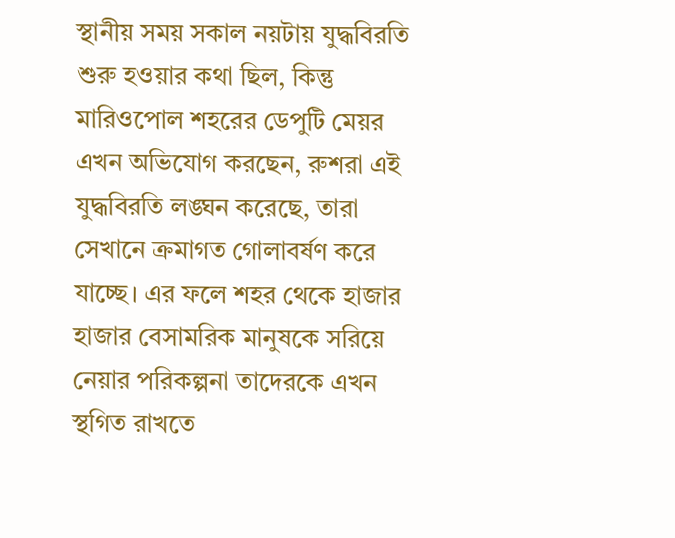স্থানীয় সময় সকাল নয়টায় যুদ্ধবিরতি শুরু হওয়ার কথা ছিল, কিন্তু মারিওপোল শহরের ডেপুটি মেয়র এখন অভিযোগ করছেন, রুশরা এই যুদ্ধবিরতি লঙ্ঘন করেছে, তারা সেখানে ক্রমাগত গোলাবর্ষণ করে যাচ্ছে। এর ফলে শহর থেকে হাজার হাজার বেসামরিক মানুষকে সরিয়ে নেয়ার পরিকল্পনা তাদেরকে এখন স্থগিত রাখতে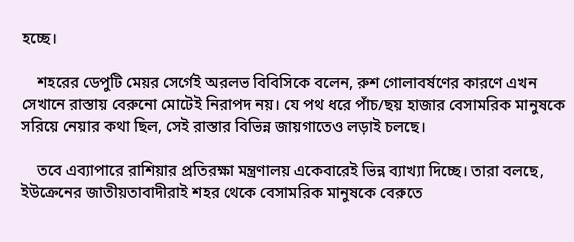হচ্ছে।

    শহরের ডেপুটি মেয়র সের্গেই অরলভ বিবিসিকে বলেন, রুশ গোলাবর্ষণের কারণে এখন সেখানে রাস্তায় বেরুনো মোটেই নিরাপদ নয়। যে পথ ধরে পাঁচ/ছয় হাজার বেসামরিক মানুষকে সরিয়ে নেয়ার কথা ছিল, সেই রাস্তার বিভিন্ন জায়গাতেও লড়াই চলছে।

    তবে এব্যাপারে রাশিয়ার প্রতিরক্ষা মন্ত্রণালয় একেবারেই ভিন্ন ব্যাখ্যা দিচ্ছে। তারা বলছে, ইউক্রেনের জাতীয়তাবাদীরাই শহর থেকে বেসামরিক মানুষকে বেরুতে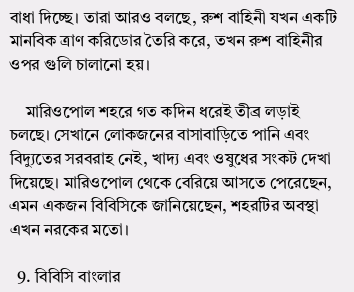বাধা দিচ্ছে। তারা আরও বলছে, রুশ বাহিনী যখন একটি মানবিক ত্রাণ করিডোর তৈরি করে, তখন রুশ বাহিনীর ওপর গুলি চালানো হয়।

    মারিওপোল শহরে গত কদিন ধরেই তীব্র লড়াই চলছে। সেখানে লোকজনের বাসাবাড়িতে পানি এবং বিদ্যুতের সরবরাহ নেই, খাদ্য এবং ওষুধের সংকট দেখা দিয়েছে। মারিওপোল থেকে বেরিয়ে আসতে পেরেছেন, এমন একজন বিবিসিকে জানিয়েছেন, শহরটির অবস্থা এখন নরকের মতো।

  9. বিবিসি বাংলার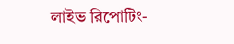লাইভ রিপোটিং-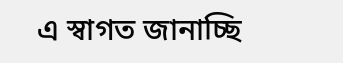এ স্বাগত জানাচ্ছি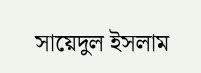সায়েদুল ইসলাম